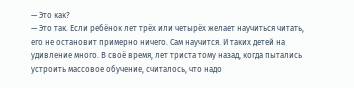— Это как?
— Это так. Если ребёнок лет трёх или четырёх желает научиться читать, его не остановит примерно ничего. Сам научится. И таких детей на удивление много. В своё время, лет триста тому назад, когда пытались устроить массовое обучение, считалось, что надо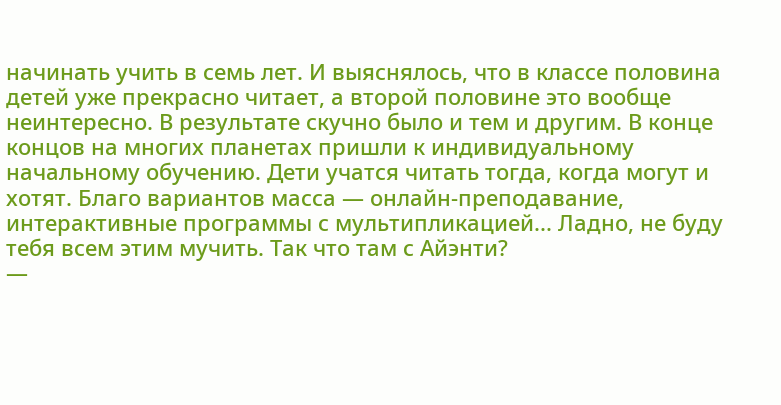начинать учить в семь лет. И выяснялось, что в классе половина детей уже прекрасно читает, а второй половине это вообще неинтересно. В результате скучно было и тем и другим. В конце концов на многих планетах пришли к индивидуальному начальному обучению. Дети учатся читать тогда, когда могут и хотят. Благо вариантов масса — онлайн-преподавание, интерактивные программы с мультипликацией... Ладно, не буду тебя всем этим мучить. Так что там с Айэнти?
—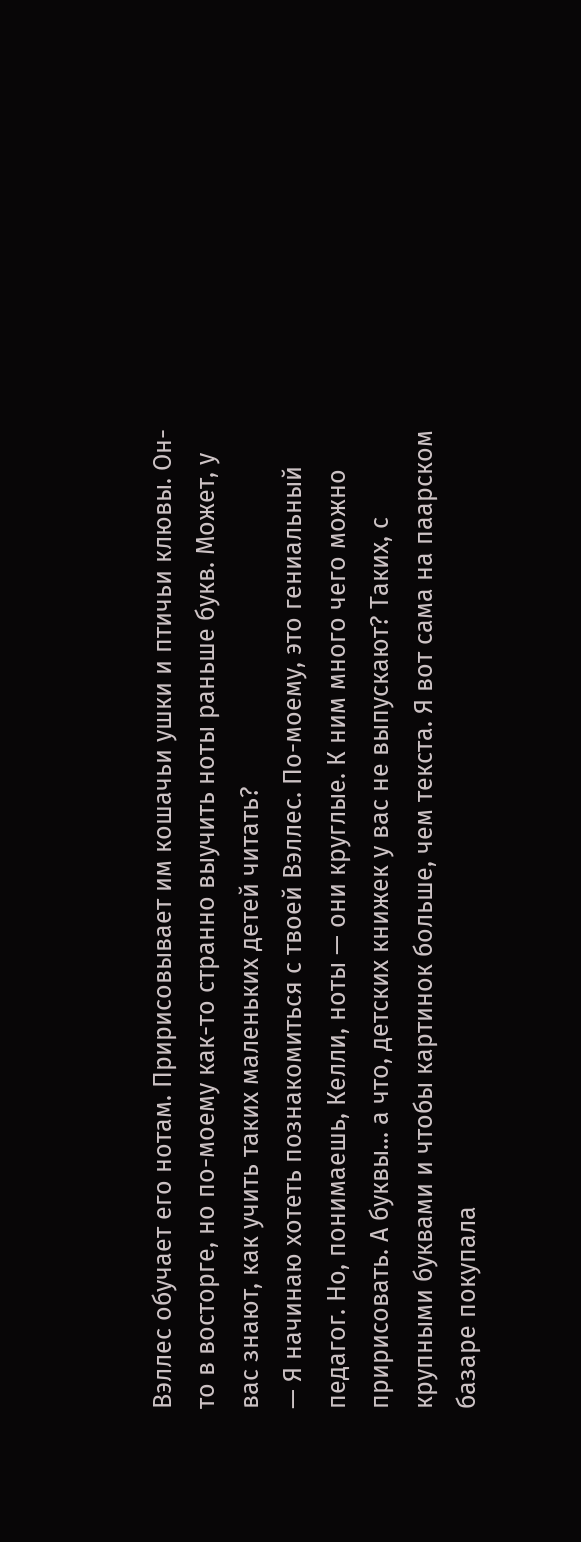Вэллес обучает его нотам. Пририсовывает им кошачьи ушки и птичьи клювы. Он-то в восторге, но по-моему как-то странно выучить ноты раньше букв. Может, у вас знают, как учить таких маленьких детей читать?
— Я начинаю хотеть познакомиться с твоей Вэллес. По-моему, это гениальный педагог. Но, понимаешь, Келли, ноты — они круглые. К ним много чего можно пририсовать. А буквы... а что, детских книжек у вас не выпускают? Таких, с крупными буквами и чтобы картинок больше, чем текста. Я вот сама на паарском базаре покупала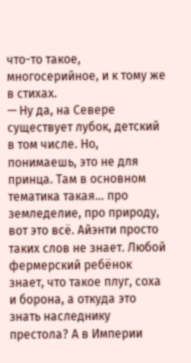что-то такое, многосерийное, и к тому же в стихах.
— Ну да, на Севере существует лубок, детский в том числе. Но, понимаешь, это не для принца. Там в основном тематика такая... про земледелие, про природу, вот это всё. Айэнти просто таких слов не знает. Любой фермерский ребёнок знает, что такое плуг, соха и борона, а откуда это знать наследнику престола? А в Империи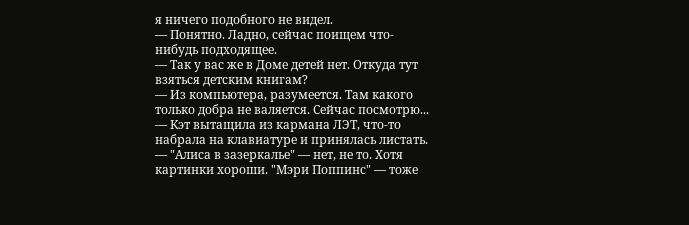я ничего подобного не видел.
— Понятно. Ладно, сейчас поищем что-нибудь подходящее.
— Так у вас же в Доме детей нет. Откуда тут взяться детским книгам?
— Из компьютера, разумеется. Там какого только добра не валяется. Сейчас посмотрю... — Кэт вытащила из кармана ЛЭТ, что-то набрала на клавиатуре и принялась листать. — "Алиса в зазеркалье" — нет, не то. Хотя картинки хороши. "Мэри Поппинс" — тоже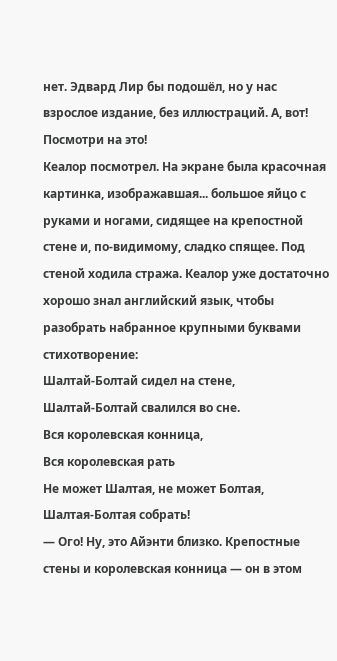нет. Эдвард Лир бы подошёл, но у нас взрослое издание, без иллюстраций. А, вот! Посмотри на это!
Кеалор посмотрел. На экране была красочная картинка, изображавшая... большое яйцо с руками и ногами, сидящее на крепостной стене и, по-видимому, сладко спящее. Под стеной ходила стража. Кеалор уже достаточно хорошо знал английский язык, чтобы разобрать набранное крупными буквами стихотворение:
Шалтай-Болтай сидел на стене,
Шалтай-Болтай свалился во сне.
Вся королевская конница,
Вся королевская рать
Не может Шалтая, не может Болтая,
Шалтая-Болтая собрать!
— Ого! Ну, это Айэнти близко. Крепостные стены и королевская конница — он в этом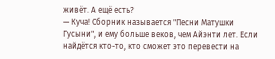живёт. А ещё есть?
— Куча! Сборник называется "Песни Матушки Гусыни", и ему больше веков, чем Айэнти лет. Если найдётся кто-то, кто сможет это перевести на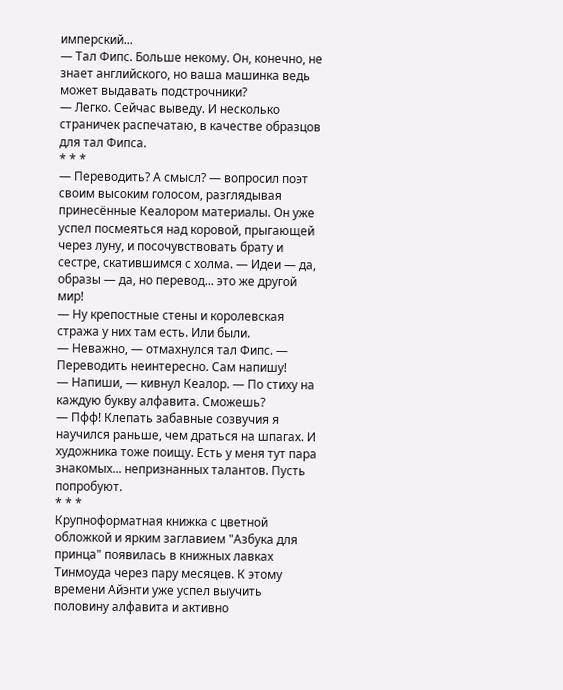имперский...
— Тал Фипс. Больше некому. Он, конечно, не знает английского, но ваша машинка ведь может выдавать подстрочники?
— Легко. Сейчас выведу. И несколько страничек распечатаю, в качестве образцов для тал Фипса.
* * *
— Переводить? А смысл? — вопросил поэт своим высоким голосом, разглядывая принесённые Кеалором материалы. Он уже успел посмеяться над коровой, прыгающей через луну, и посочувствовать брату и сестре, скатившимся с холма. — Идеи — да, образы — да, но перевод... это же другой мир!
— Ну крепостные стены и королевская стража у них там есть. Или были.
— Неважно, — отмахнулся тал Фипс. — Переводить неинтересно. Сам напишу!
— Напиши, — кивнул Кеалор. — По стиху на каждую букву алфавита. Сможешь?
— Пфф! Клепать забавные созвучия я научился раньше, чем драться на шпагах. И художника тоже поищу. Есть у меня тут пара знакомых... непризнанных талантов. Пусть попробуют.
* * *
Крупноформатная книжка с цветной обложкой и ярким заглавием "Азбука для принца" появилась в книжных лавках Тинмоуда через пару месяцев. К этому времени Айэнти уже успел выучить половину алфавита и активно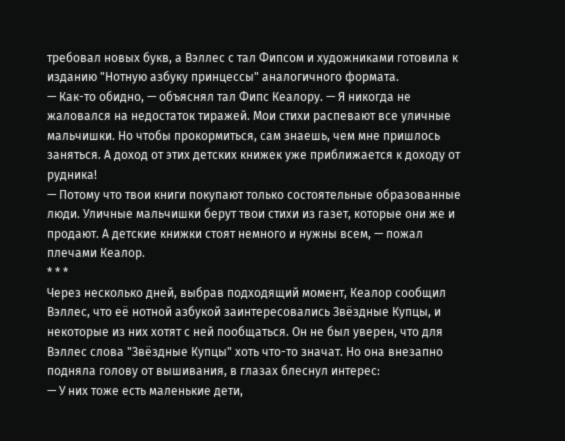требовал новых букв, а Вэллес с тал Фипсом и художниками готовила к изданию "Нотную азбуку принцессы" аналогичного формата.
— Как-то обидно, — объяснял тал Фипс Кеалору. — Я никогда не жаловался на недостаток тиражей. Мои стихи распевают все уличные мальчишки. Но чтобы прокормиться, сам знаешь, чем мне пришлось заняться. А доход от этих детских книжек уже приближается к доходу от рудника!
— Потому что твои книги покупают только состоятельные образованные люди. Уличные мальчишки берут твои стихи из газет, которые они же и продают. А детские книжки стоят немного и нужны всем, — пожал плечами Кеалор.
* * *
Через несколько дней, выбрав подходящий момент, Кеалор сообщил Вэллес, что её нотной азбукой заинтересовались Звёздные Купцы, и некоторые из них хотят с ней пообщаться. Он не был уверен, что для Вэллес слова "Звёздные Купцы" хоть что-то значат. Но она внезапно подняла голову от вышивания, в глазах блеснул интерес:
— У них тоже есть маленькие дети,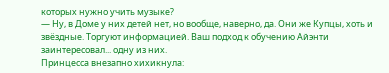которых нужно учить музыке?
— Ну, в Доме у них детей нет, но вообще, наверно, да. Они же Купцы, хоть и звёздные. Торгуют информацией. Ваш подход к обучению Айэнти заинтересовал... одну из них.
Принцесса внезапно хихикнула: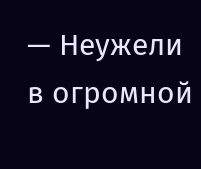— Неужели в огромной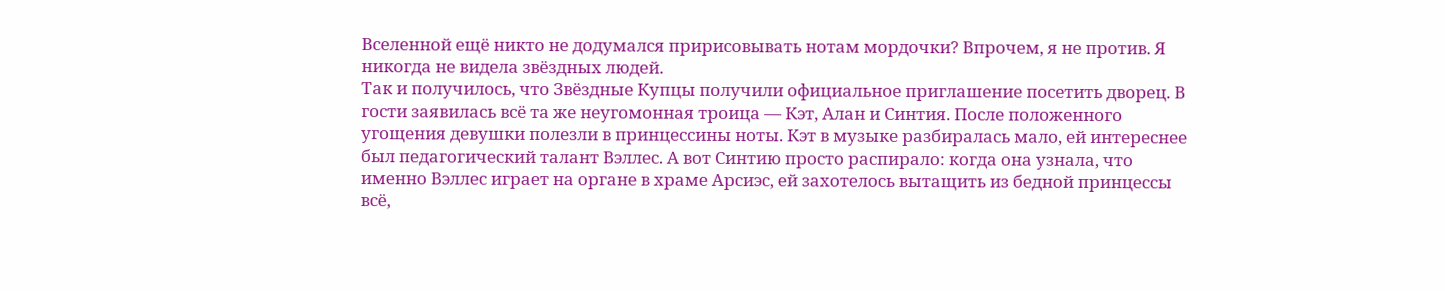Вселенной ещё никто не додумался пририсовывать нотам мордочки? Впрочем, я не против. Я никогда не видела звёздных людей.
Так и получилось, что Звёздные Купцы получили официальное приглашение посетить дворец. В гости заявилась всё та же неугомонная троица — Кэт, Алан и Синтия. После положенного угощения девушки полезли в принцессины ноты. Кэт в музыке разбиралась мало, ей интереснее был педагогический талант Вэллес. А вот Синтию просто распирало: когда она узнала, что именно Вэллес играет на органе в храме Арсиэс, ей захотелось вытащить из бедной принцессы всё,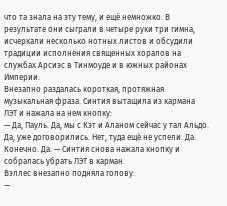что та знала на эту тему, и ещё немножко. В результате они сыграли в четыре руки три гимна, исчеркали несколько нотных листов и обсудили традиции исполнения священных хоралов на службах Арсиэс в Тинмоуде и в южных районах Империи.
Внезапно раздалась короткая, протяжная музыкальная фраза. Синтия вытащила из кармана ЛЭТ и нажала на нем кнопку:
— Да, Пауль. Да, мы с Кэт и Аланом сейчас у тал Альдо. Да, уже договорились. Нет, туда ещё не успели. Да. Конечно. Да. — Синтия снова нажала кнопку и собралась убрать ЛЭТ в карман.
Вэллес внезапно подняла голову:
—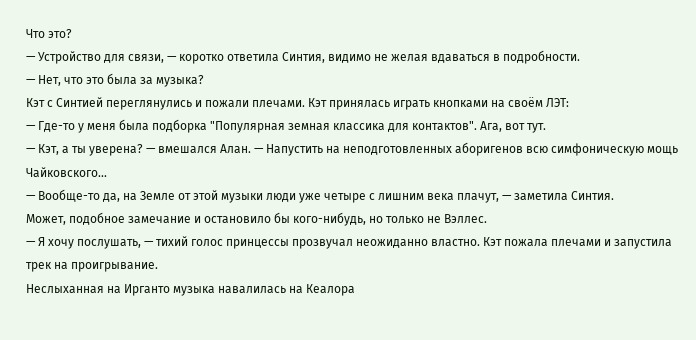Что это?
— Устройство для связи, — коротко ответила Синтия, видимо не желая вдаваться в подробности.
— Нет, что это была за музыка?
Кэт с Синтией переглянулись и пожали плечами. Кэт принялась играть кнопками на своём ЛЭТ:
— Где-то у меня была подборка "Популярная земная классика для контактов". Ага, вот тут.
— Кэт, а ты уверена? — вмешался Алан. — Напустить на неподготовленных аборигенов всю симфоническую мощь Чайковского...
— Вообще-то да, на Земле от этой музыки люди уже четыре с лишним века плачут, — заметила Синтия.
Может, подобное замечание и остановило бы кого-нибудь, но только не Вэллес.
— Я хочу послушать, — тихий голос принцессы прозвучал неожиданно властно. Кэт пожала плечами и запустила трек на проигрывание.
Неслыханная на Ирганто музыка навалилась на Кеалора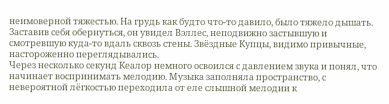неимоверной тяжестью. На грудь как будто что-то давило, было тяжело дышать. Заставив себя обернуться, он увидел Вэллес, неподвижно застывшую и смотревшую куда-то вдаль сквозь стены. Звёздные Купцы, видимо привычные, настороженно переглядывались.
Через несколько секунд Кеалор немного освоился с давлением звука и понял, что начинает воспринимать мелодию. Музыка заполняла пространство, с невероятной лёгкостью переходила от еле слышной мелодии к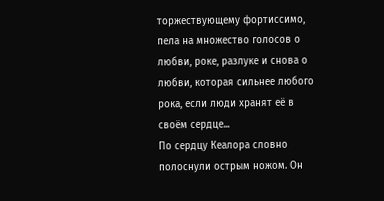торжествующему фортиссимо, пела на множество голосов о любви, роке, разлуке и снова о любви, которая сильнее любого рока, если люди хранят её в своём сердце...
По сердцу Кеалора словно полоснули острым ножом. Он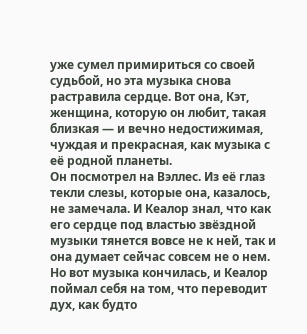уже сумел примириться со своей судьбой, но эта музыка снова растравила сердце. Вот она, Кэт, женщина, которую он любит, такая близкая — и вечно недостижимая, чуждая и прекрасная, как музыка с её родной планеты.
Он посмотрел на Вэллес. Из её глаз текли слезы, которые она, казалось, не замечала. И Кеалор знал, что как его сердце под властью звёздной музыки тянется вовсе не к ней, так и она думает сейчас совсем не о нем.
Но вот музыка кончилась, и Кеалор поймал себя на том, что переводит дух, как будто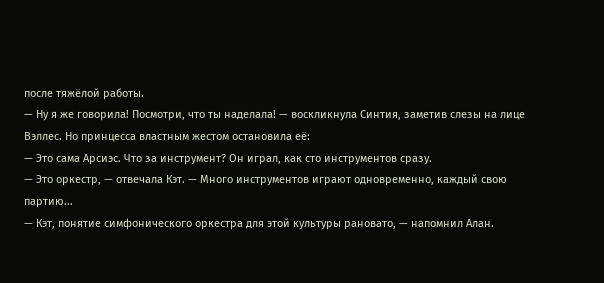после тяжёлой работы.
— Ну я же говорила! Посмотри, что ты наделала! — воскликнула Синтия, заметив слезы на лице Вэллес. Но принцесса властным жестом остановила её:
— Это сама Арсиэс. Что за инструмент? Он играл, как сто инструментов сразу.
— Это оркестр, — отвечала Кэт. — Много инструментов играют одновременно, каждый свою партию...
— Кэт, понятие симфонического оркестра для этой культуры рановато, — напомнил Алан.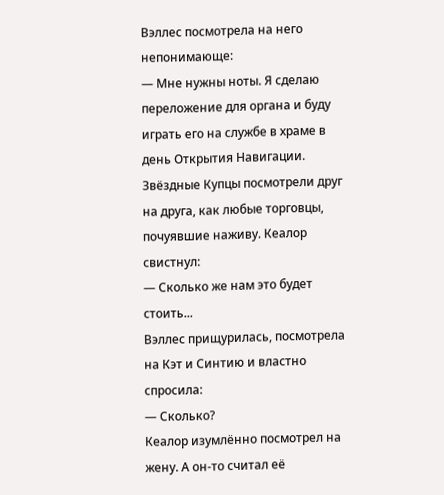Вэллес посмотрела на него непонимающе:
— Мне нужны ноты. Я сделаю переложение для органа и буду играть его на службе в храме в день Открытия Навигации.
Звёздные Купцы посмотрели друг на друга, как любые торговцы, почуявшие наживу. Кеалор свистнул:
— Сколько же нам это будет стоить...
Вэллес прищурилась, посмотрела на Кэт и Синтию и властно спросила:
— Сколько?
Кеалор изумлённо посмотрел на жену. А он-то считал её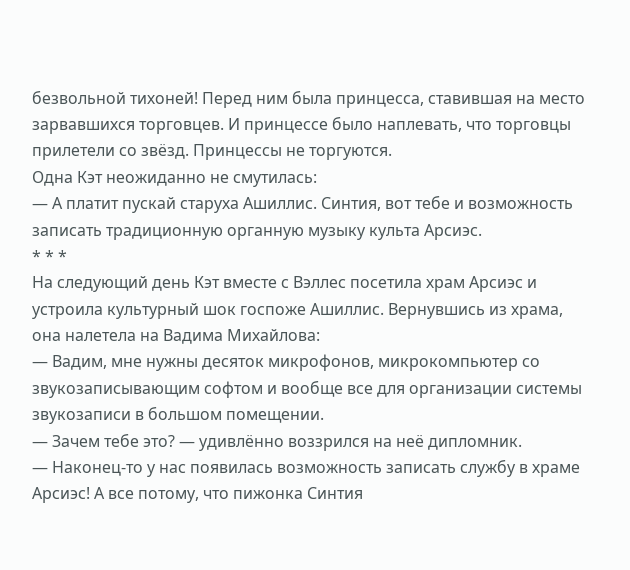безвольной тихоней! Перед ним была принцесса, ставившая на место зарвавшихся торговцев. И принцессе было наплевать, что торговцы прилетели со звёзд. Принцессы не торгуются.
Одна Кэт неожиданно не смутилась:
— А платит пускай старуха Ашиллис. Синтия, вот тебе и возможность записать традиционную органную музыку культа Арсиэс.
* * *
На следующий день Кэт вместе с Вэллес посетила храм Арсиэс и устроила культурный шок госпоже Ашиллис. Вернувшись из храма, она налетела на Вадима Михайлова:
— Вадим, мне нужны десяток микрофонов, микрокомпьютер со звукозаписывающим софтом и вообще все для организации системы звукозаписи в большом помещении.
— Зачем тебе это? — удивлённо воззрился на неё дипломник.
— Наконец-то у нас появилась возможность записать службу в храме Арсиэс! А все потому, что пижонка Синтия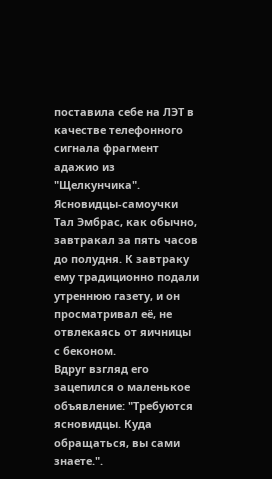поставила себе на ЛЭТ в качестве телефонного сигнала фрагмент адажио из "Щелкунчика".
Ясновидцы-самоучки
Тал Эмбрас, как обычно, завтракал за пять часов до полудня. К завтраку ему традиционно подали утреннюю газету, и он просматривал её, не отвлекаясь от яичницы с беконом.
Вдруг взгляд его зацепился о маленькое объявление: "Требуются ясновидцы. Куда обращаться, вы сами знаете.".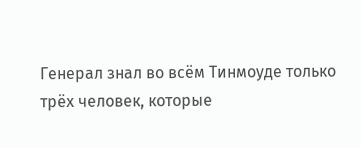Генерал знал во всём Тинмоуде только трёх человек, которые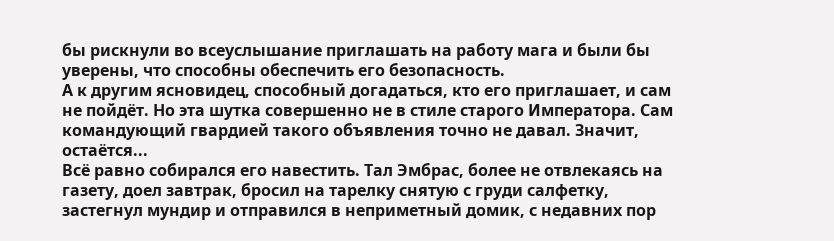бы рискнули во всеуслышание приглашать на работу мага и были бы уверены, что способны обеспечить его безопасность.
А к другим ясновидец, способный догадаться, кто его приглашает, и сам не пойдёт. Но эта шутка совершенно не в стиле старого Императора. Сам командующий гвардией такого объявления точно не давал. Значит, остаётся...
Всё равно собирался его навестить. Тал Эмбрас, более не отвлекаясь на газету, доел завтрак, бросил на тарелку снятую с груди салфетку, застегнул мундир и отправился в неприметный домик, с недавних пор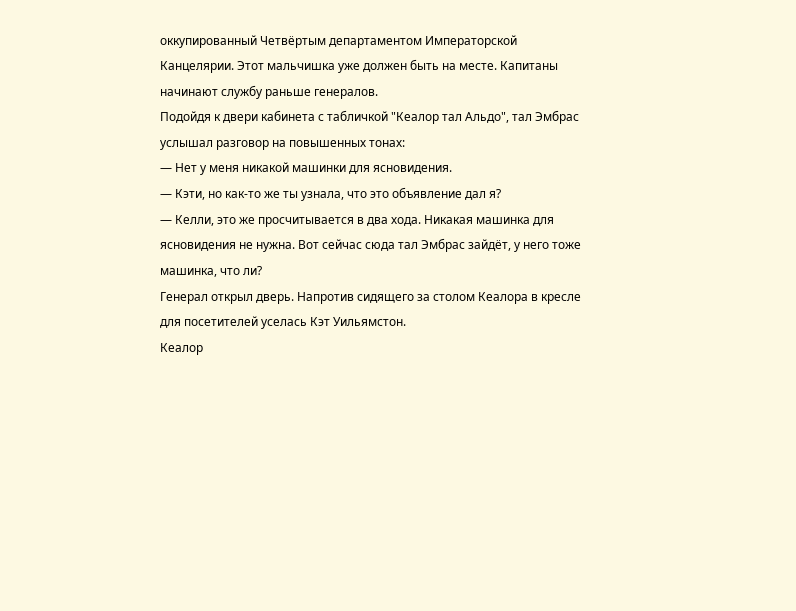оккупированный Четвёртым департаментом Императорской Канцелярии. Этот мальчишка уже должен быть на месте. Капитаны начинают службу раньше генералов.
Подойдя к двери кабинета с табличкой "Кеалор тал Альдо", тал Эмбрас услышал разговор на повышенных тонах:
— Нет у меня никакой машинки для ясновидения.
— Кэти, но как-то же ты узнала, что это объявление дал я?
— Келли, это же просчитывается в два хода. Никакая машинка для ясновидения не нужна. Вот сейчас сюда тал Эмбрас зайдёт, у него тоже машинка, что ли?
Генерал открыл дверь. Напротив сидящего за столом Кеалора в кресле для посетителей уселась Кэт Уильямстон.
Кеалор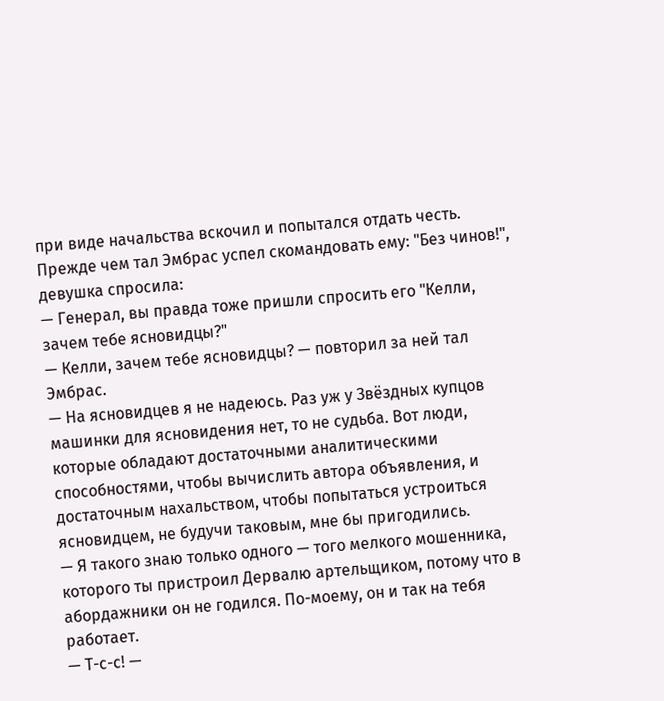при виде начальства вскочил и попытался отдать честь. Прежде чем тал Эмбрас успел скомандовать ему: "Без чинов!", девушка спросила:
— Генерал, вы правда тоже пришли спросить его "Келли, зачем тебе ясновидцы?"
— Келли, зачем тебе ясновидцы? — повторил за ней тал Эмбрас.
— На ясновидцев я не надеюсь. Раз уж у Звёздных купцов машинки для ясновидения нет, то не судьба. Вот люди, которые обладают достаточными аналитическими способностями, чтобы вычислить автора объявления, и достаточным нахальством, чтобы попытаться устроиться ясновидцем, не будучи таковым, мне бы пригодились.
— Я такого знаю только одного — того мелкого мошенника, которого ты пристроил Дервалю артельщиком, потому что в абордажники он не годился. По-моему, он и так на тебя работает.
— Т-с-с! —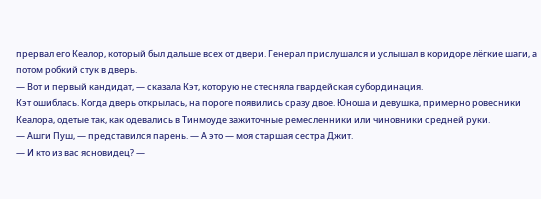прервал его Кеалор, который был дальше всех от двери. Генерал прислушался и услышал в коридоре лёгкие шаги, а потом робкий стук в дверь.
— Вот и первый кандидат, — сказала Кэт, которую не стесняла гвардейская субординация.
Кэт ошиблась. Когда дверь открылась, на пороге появились сразу двое. Юноша и девушка, примерно ровесники Кеалора, одетые так, как одевались в Тинмоуде зажиточные ремесленники или чиновники средней руки.
— Ашги Пуш, — представился парень. — А это — моя старшая сестра Джит.
— И кто из вас ясновидец? —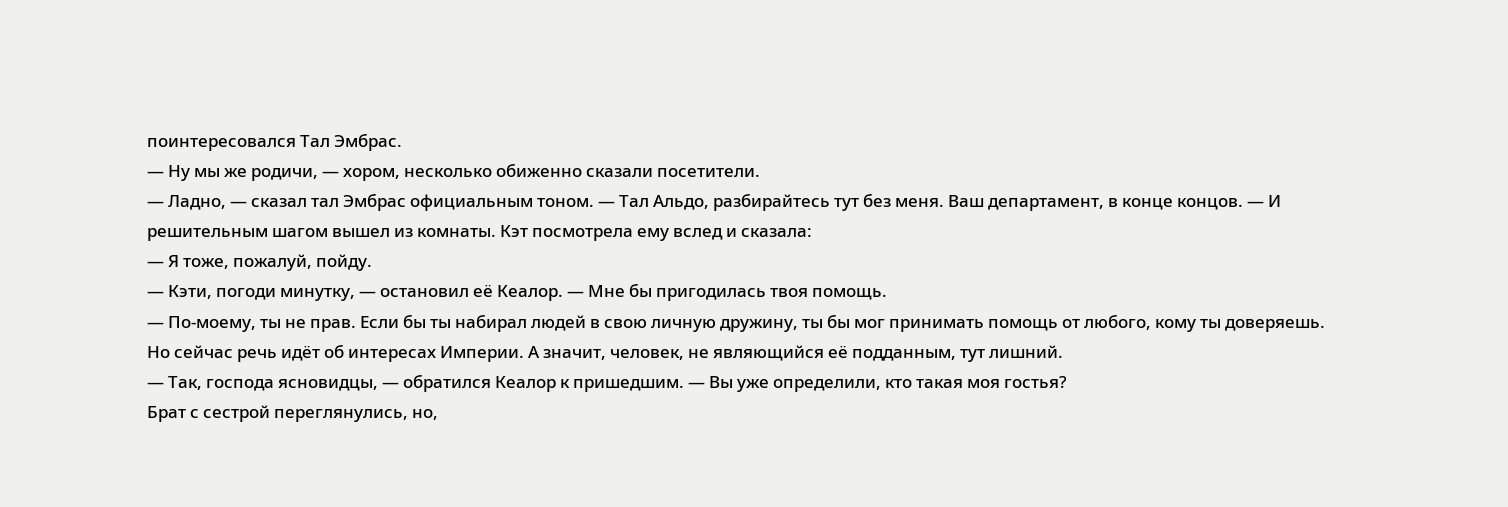поинтересовался Тал Эмбрас.
— Ну мы же родичи, — хором, несколько обиженно сказали посетители.
— Ладно, — сказал тал Эмбрас официальным тоном. — Тал Альдо, разбирайтесь тут без меня. Ваш департамент, в конце концов. — И решительным шагом вышел из комнаты. Кэт посмотрела ему вслед и сказала:
— Я тоже, пожалуй, пойду.
— Кэти, погоди минутку, — остановил её Кеалор. — Мне бы пригодилась твоя помощь.
— По-моему, ты не прав. Если бы ты набирал людей в свою личную дружину, ты бы мог принимать помощь от любого, кому ты доверяешь. Но сейчас речь идёт об интересах Империи. А значит, человек, не являющийся её подданным, тут лишний.
— Так, господа ясновидцы, — обратился Кеалор к пришедшим. — Вы уже определили, кто такая моя гостья?
Брат с сестрой переглянулись, но,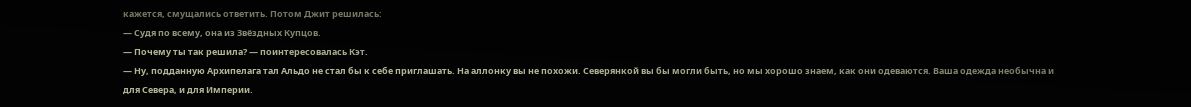кажется, смущались ответить. Потом Джит решилась:
— Судя по всему, она из Звёздных Купцов.
— Почему ты так решила? — поинтересовалась Кэт.
— Ну, подданную Архипелага тал Альдо не стал бы к себе приглашать. На аллонку вы не похожи. Северянкой вы бы могли быть, но мы хорошо знаем, как они одеваются. Ваша одежда необычна и для Севера, и для Империи.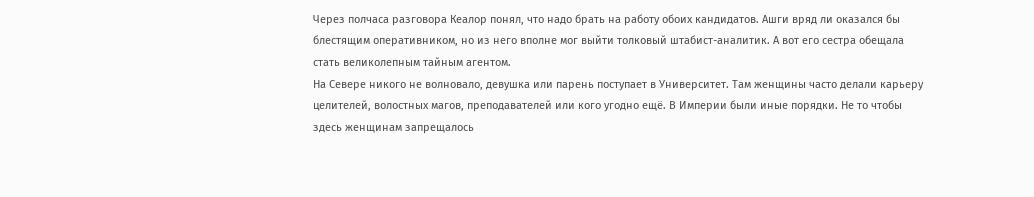Через полчаса разговора Кеалор понял, что надо брать на работу обоих кандидатов. Ашги вряд ли оказался бы блестящим оперативником, но из него вполне мог выйти толковый штабист-аналитик. А вот его сестра обещала стать великолепным тайным агентом.
На Севере никого не волновало, девушка или парень поступает в Университет. Там женщины часто делали карьеру целителей, волостных магов, преподавателей или кого угодно ещё. В Империи были иные порядки. Не то чтобы здесь женщинам запрещалось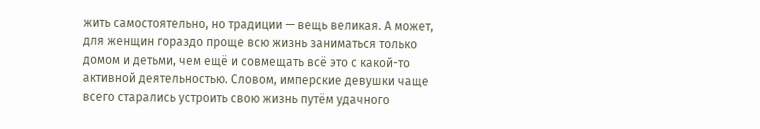жить самостоятельно, но традиции — вещь великая. А может, для женщин гораздо проще всю жизнь заниматься только домом и детьми, чем ещё и совмещать всё это с какой-то активной деятельностью. Словом, имперские девушки чаще всего старались устроить свою жизнь путём удачного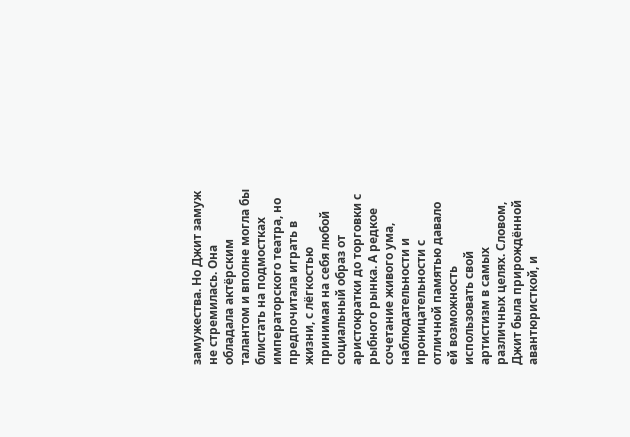замужества. Но Джит замуж не стремилась. Она обладала актёрским талантом и вполне могла бы блистать на подмостках императорского театра, но предпочитала играть в жизни, с лёгкостью принимая на себя любой социальный образ от аристократки до торговки с рыбного рынка. А редкое сочетание живого ума, наблюдательности и проницательности с отличной памятью давало ей возможность использовать свой артистизм в самых различных целях. Словом, Джит была прирождённой авантюристкой, и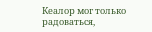Кеалор мог только радоваться,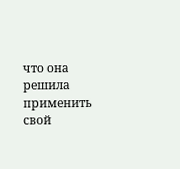что она решила применить свой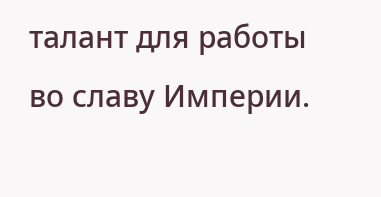талант для работы во славу Империи.